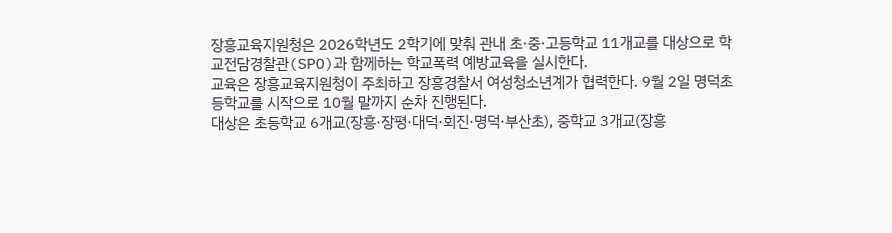장흥교육지원청은 2026학년도 2학기에 맞춰 관내 초·중·고등학교 11개교를 대상으로 학교전담경찰관(SPO)과 함께하는 학교폭력 예방교육을 실시한다.
교육은 장흥교육지원청이 주최하고 장흥경찰서 여성청소년계가 협력한다. 9월 2일 명덕초등학교를 시작으로 10월 말까지 순차 진행된다.
대상은 초등학교 6개교(장흥·장평·대덕·회진·명덕·부산초), 중학교 3개교(장흥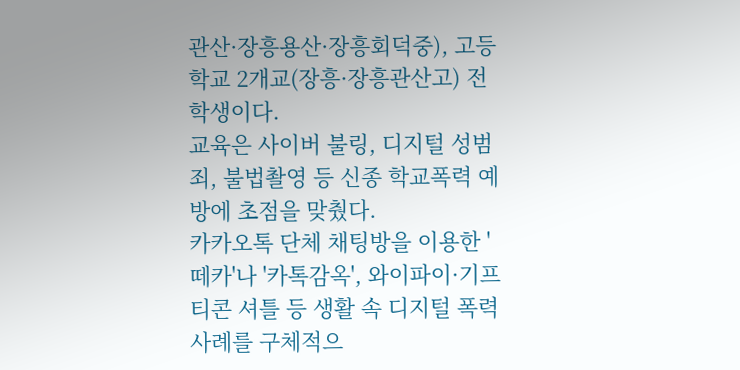관산·장흥용산·장흥회덕중), 고등학교 2개교(장흥·장흥관산고) 전 학생이다.
교육은 사이버 불링, 디지털 성범죄, 불법촬영 등 신종 학교폭력 예방에 초점을 맞췄다.
카카오톡 단체 채팅방을 이용한 '떼카'나 '카톡감옥', 와이파이·기프티콘 셔틀 등 생활 속 디지털 폭력 사례를 구체적으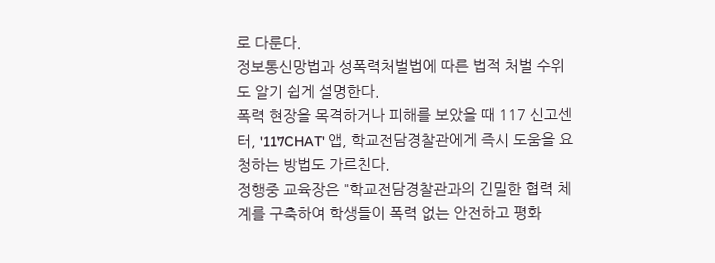로 다룬다.
정보통신망법과 성폭력처벌법에 따른 법적 처벌 수위도 알기 쉽게 설명한다.
폭력 현장을 목격하거나 피해를 보았을 때 117 신고센터, '117CHAT' 앱, 학교전담경찰관에게 즉시 도움을 요청하는 방법도 가르친다.
정행중 교육장은 "학교전담경찰관과의 긴밀한 협력 체계를 구축하여 학생들이 폭력 없는 안전하고 평화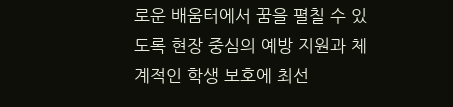로운 배움터에서 꿈을 펼칠 수 있도록 현장 중심의 예방 지원과 체계적인 학생 보호에 최선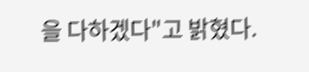을 다하겠다"고 밝혔다.